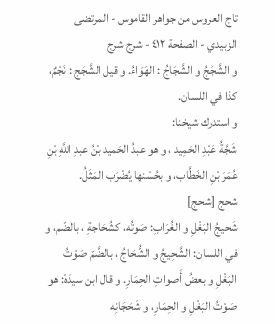تاج العروس من جواهر القاموس - المرتضى الزبيدي - الصفحة ٤١٢ - شرج شرج
و الشَّجَجُ و الشَّجَاجُ : الهَوَاءُ. و قيل الشَّجَج : نَجْمٌ، كذا في اللسان.
و استدرك شيخنا:
شَجَّةُ عَبْدِ الحَمِيد ، و هو عبدُ الحَميد بْنُ عبدِ اللَّهِ بْنِ عُمَرَ بْنِ الخَطَّاب، و بحُسْنها يُضْرَب المَثَلُ.
شحج [شحج]
شَحيجُ البَغْلِ و الغُرَابِ: صَوتُه، كشُحَاجةِ ، بالضّم، و في اللسان: الشَّحِيجُ و الشُّحَاجُ ، بالضَّمّ صَوْتُ البَغْلِ و بعضُ أَصواتِ الحِمَارِ. و قال ابن سيدَهْ: هو صَوْتُ البَغْلِ و الحِمَارِ، و شَحَجَانِه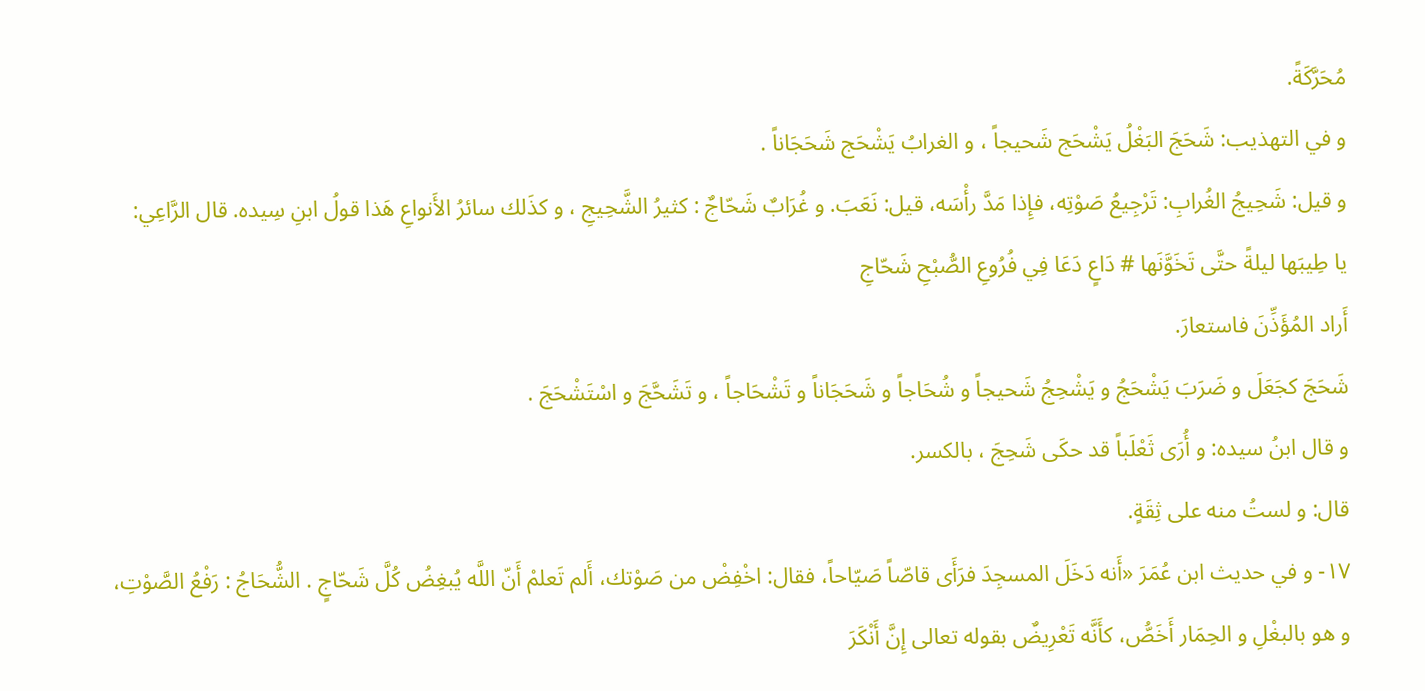مُحَرَّكَةً.
و في التهذيب: شَحَجَ البَغْلُ يَشْحَج شَحيجاً ، و الغرابُ يَشْحَج شَحَجَاناً .
و قيل: شَحِيجُ الغُرابِ: تَرْجِيعُ صَوْتِه، فإِذا مَدَّ رأْسَه، قيل: نَعَبَ. و غُرَابٌ شَحّاجٌ : كثيرُ الشَّحِيجِ ، و كذَلك سائرُ الأَنواعِ هَذا قولُ ابنِ سِيده. قال الرَّاعِي:
يا طِيبَها ليلةً حتَّى تَخَوَّنَها # دَاعٍ دَعَا فِي فُرُوعِ الصُّبْحِ شَحّاجِ
أَراد المُؤَذِّنَ فاستعارَ.
شَحَجَ كجَعَلَ و ضَرَبَ يَشْحَجُ و يَشْحِجُ شَحيجاً و شُحَاجاً و شَحَجَاناً و تَشْحَاجاً ، و تَشَحَّجَ و اسْتَشْحَجَ .
و قال ابنُ سيده: و أُرَى ثَعْلَباً قد حكَى شَحِجَ ، بالكسر.
قال: و لستُ منه على ثِقَةٍ.
١٧- و في حديث ابن عُمَرَ «أَنه دَخَلَ المسجِدَ فرَأَى قاصّاً صَيّاحاً، فقال: اخْفِضْ من صَوْتك، أَلم تَعلمْ أَنّ اللَّه يُبغِضُ كُلَّ شَحّاجٍ . الشُّحَاجُ : رَفْعُ الصَّوْتِ، و هو بالبغْلِ و الحِمَار أَخَصُّ، كأَنَّه تَعْرِيضٌ بقوله تعالى إِنَّ أَنْكَرَ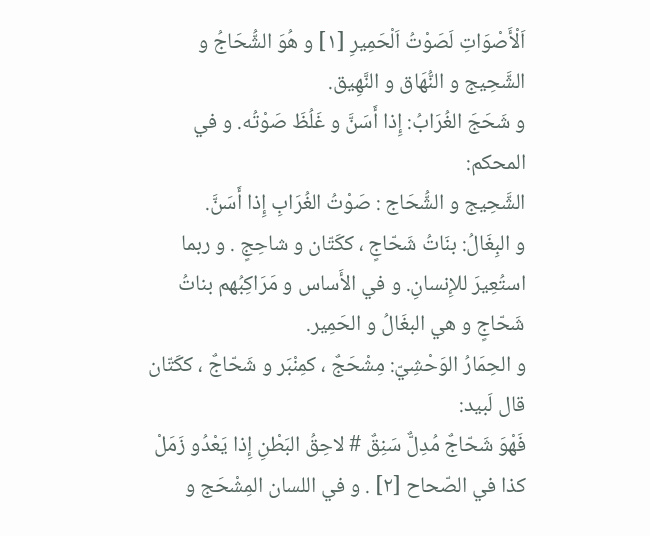اَلْأَصْوَاتِ لَصَوْتُ اَلْحَمِيرِ [١] و هُوَ الشُّحَاجُ و الشَّحِيج و النُّهَاق و النَّهِيق.
و شَحَجَ الغُرَابُ: إِذا أَسَنَّ و غَلُظَ صَوْتُه. و في المحكم:
الشَّحِيج و الشُّحَاج : صَوْتُ الغُرَابِ إِذا أَسَنَّ.
و البِغَالُ: بنَاتُ شَحّاجٍ ، ككَتّان و شاحِجٍ . و ربما استُعِيرَ للإِنسانِ. و في الأَساس و مَرَاكِبُهم بناتُ شَحّاجٍ و هي البغَالُ و الحَمِير.
و الحِمَارُ الوَحْشِيّ: مِشْحَجٌ ، كمِنْبَر و شَحّاجٌ ، ككَتّان قال لَبيد:
فَهْوَ شَحّاجٌ مُدِلٌّ سَنِقٌ # لاحِقُ البَطْنِ إِذا يَعْدُو زَمَلْ
كذا في الصّحاح [٢] . و في اللسان المِشْحَج و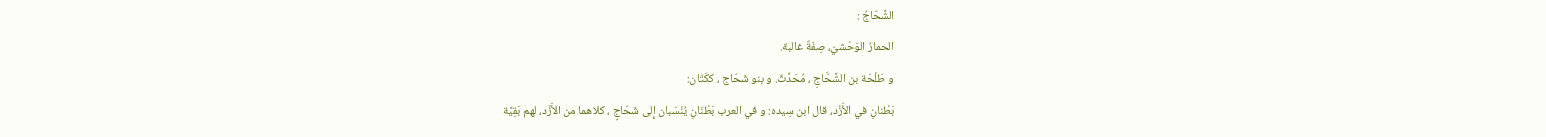الشَّحّاجُ :
الحمارُ الوَحْشيّ، صِفَةٌ غالبة.
و طَلْحَة بن الشَّحَّاجِ ، مُحَدِّثٌ. و بنو شَحّاج ، ككَتّان:
بَطْنانِ في الأَزْد، قال ابن سِيده: و في العرب بَطْنَانِ يُنْسَبان إِلى شَحّاجٍ ، كلاهما من الأَزْد، لهم بَقِيَّة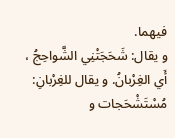فيهما.
و يقال: شَحَجَتْنِي الشَّواحِجُ ، أَي الغِرْبانُ. و يقال للغِرْبانِ: مُسْتَشْحَجات و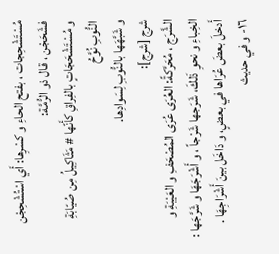مُسْتَشْحِجات ، بفتح الحاءِ و كسْرِها: أَي اسْتُشْحِجْن فشَحَجْن ، قال ذو الرُّمَّة:
و مُسْتَشْحَجَاتٍ بالفِراقِ كأَنّها # مَثَاكِيلُ مِن صُيّابَةِ النُّوبِ نُوَّحُ
و شَبَّهَها بالنُّوبِ لِسَوادِها.
شرج [شرج]:
الشَّرَج ، مُحَرَّكةً: العُرَى عُرَى المُصْحَفِ و العَيْبَةِ و الخِباءِ و نحوِ ذَلكَ، شَرَجها شَرْجاً ، و أَشْرَجَهَا و شَرَّجَها : أَدخلَ بعضَ عُرَاها في بعضٍ، و دَاخَل بينَ أَشْرَاجِهَا . ١٦- و في حديث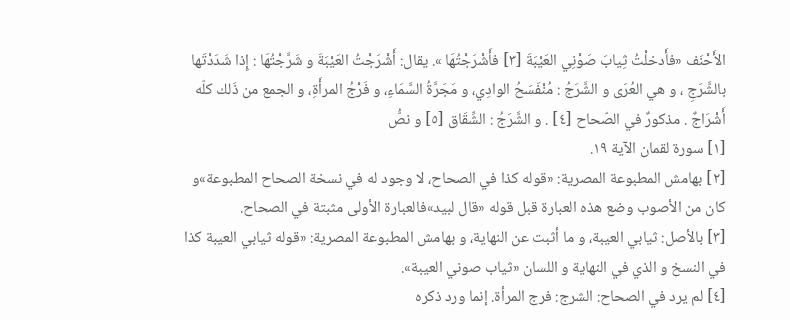الأَحْنَف «فأَدخلْتُ ثِيابَ صَوْنِي العَيْبَةَ [٣] فأَشْرَجْتُهَا ». يقال: أَشْرَجْتُ العَيْبَةَ و شَرَّجْتُهَا : إِذا شَدَدْتَها بالشَّرَجِ ، و هي العُرَى و الشَّرَجُ : مُنْفَسَحُ الوادِي، و مَجَرَّةُ السَّمَاءِ، و فَرْجُ المرأَةِ، و الجمع من ذَلك كلّه أَشْرَاجٌ . مذكورٌ في الصّحاح [٤] . و الشَّرَجُ : الشِّقَاق [٥] و نصُّ
[١] سورة لقمان الآية ١٩.
[٢] بهامش المطبوعة المصرية: «قوله كذا في الصحاح، لا وجود له في نسخة الصحاح المطبوعة»و كان من الأصوب وضع هذه العبارة قبل قوله «قال لبيد»فالعبارة الأولى مثبتة في الصحاح.
[٣] بالأصل: ثيابي العيبة، و ما أثبت عن النهاية، و بهامش المطبوعة المصرية: «قوله ثيابي العيبة كذا في النسخ و الذي في النهاية و اللسان «ثياب صوني العيبة».
[٤] لم يرد في الصحاح: الشرج: فرج المرأة. إنما ورد ذكره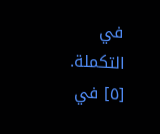في التكملة.
[٥] في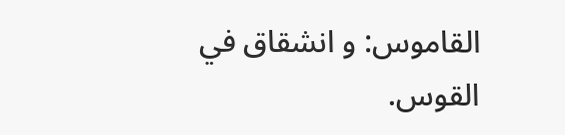القاموس: و انشقاق في القوس.